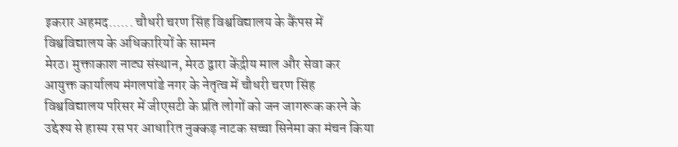इकरार अहमद...... चौधरी चरण सिंह विश्वविद्यालय के कैंपस में विश्वविद्यालय के अधिकारियों के सामन
मेरठ। मुक्ताकाश नाट्य संस्थान, मेरठ द्वारा केंद्रीय माल और सेवा कर आयुक्त कार्यालय मंगलपांडे नगर के नेतृत्व में चौधरी चरण सिंह विश्वविद्यालय परिसर में जीएसटी के प्रति लोगों को जन जागरूक करने के उद्देश्य से हास्य रस पर आधारित नुक्कड़ नाटक सच्चा सिनेमा का मंचन किया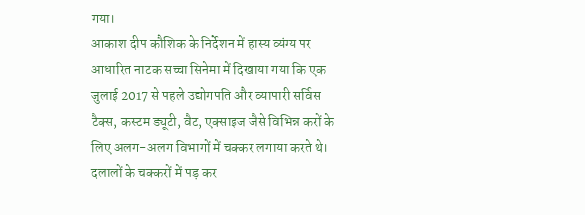गया।
आकाश दीप कौशिक के निर्देशन में हास्य व्यंग्य पर आधारित नाटक सच्चा सिनेमा में दिखाया गया कि एक जुलाई 2017 से पहले उद्योगपति और व्यापारी सर्विस टैक्स, कस्टम ड्यूटी, वैट, एक्साइज जैसे विभिन्न करों के लिए अलग-अलग विभागों में चक्कर लगाया करते थे। दलालों के चक्करों में पड़ कर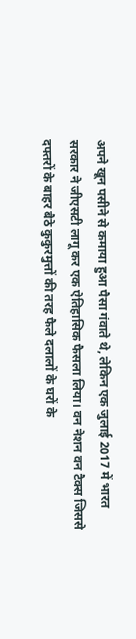अपने खून पसीने से कमाया हुआ पैसा गंवाते थे, लेकिन एक जुलाई 2017 में भारत सरकार ने जीएसटी लागू कर एक ऐतिहासिक फैसला लिया। वन नेशन वन टैक्स जिससे दफ्तरों के बाहर बैठे कुकुरमुत्तों की तरह फैले दलालों के घरों के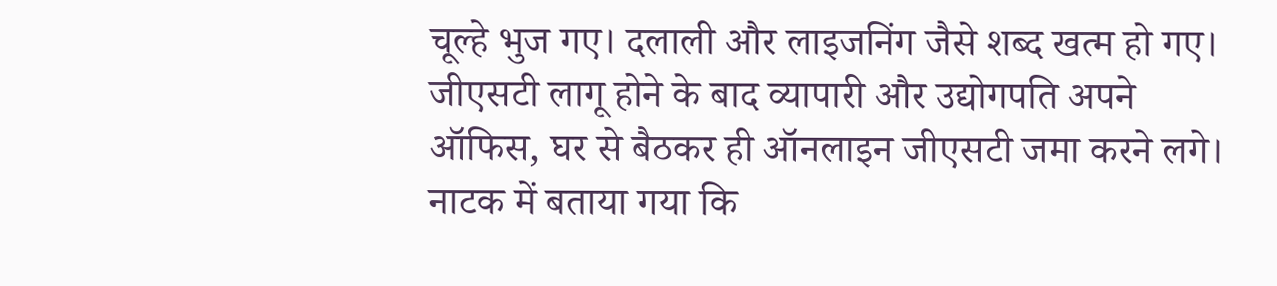चूल्हे भुज गए। दलाली और लाइजनिंग जैसे शब्द खत्म हो गए।
जीएसटी लागू होने के बाद व्यापारी और उद्योगपति अपने ऑफिस, घर से बैठकर ही ऑनलाइन जीएसटी जमा करने लगे। नाटक में बताया गया कि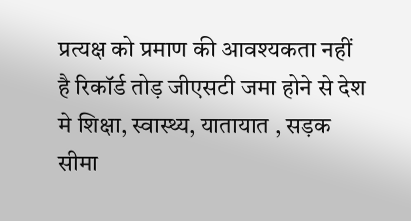प्रत्यक्ष को प्रमाण की आवश्यकता नहीं है रिकॉर्ड तोड़ जीएसटी जमा होने से देश मे शिक्षा, स्वास्थ्य, यातायात , सड़क सीमा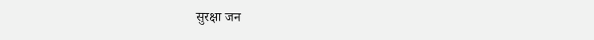सुरक्षा जन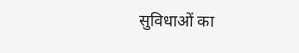सुविधाओं का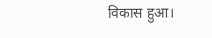विकास हुआ।